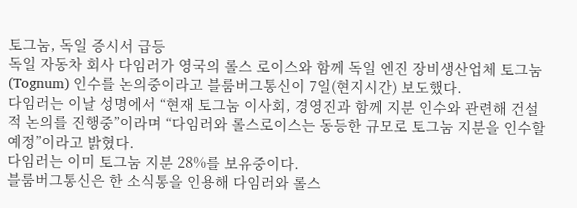토그눔, 독일 증시서 급등
독일 자동차 회사 다임러가 영국의 롤스 로이스와 함께 독일 엔진 장비생산업체 토그눔(Tognum) 인수를 논의중이라고 블룸버그통신이 7일(현지시간) 보도했다.
다임러는 이날 성명에서 “현재 토그눔 이사회, 경영진과 함께 지분 인수와 관련해 건설적 논의를 진행중”이라며 “다임러와 롤스로이스는 동등한 규모로 토그눔 지분을 인수할 예정”이라고 밝혔다.
다임러는 이미 토그눔 지분 28%를 보유중이다.
블룸버그통신은 한 소식통을 인용해 다임러와 롤스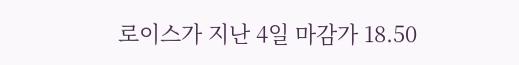로이스가 지난 4일 마감가 18.50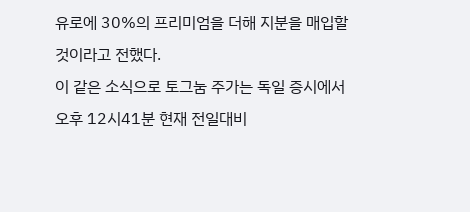유로에 30%의 프리미엄을 더해 지분을 매입할 것이라고 전했다.
이 같은 소식으로 토그눔 주가는 독일 증시에서 오후 12시41분 현재 전일대비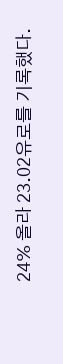24% 올라 23.02유로를 기록했다.